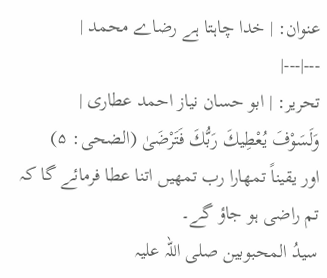عنوان: | خدا چاہتا ہے رضاے محمد |
---|---|
تحریر: | ابو حسان نیاز احمد عطاری |
وَلَسَوْفَ يُعْطِيكَ رَبُّكَ فَتَرْضَىٰ (الضحى: ۵)
اور یقیناً تمھارا رب تمھیں اتنا عطا فرمائے گا کہ تم راضی ہو جاؤ گے۔
سیدُ المحبوبین صلی اللہ علیہ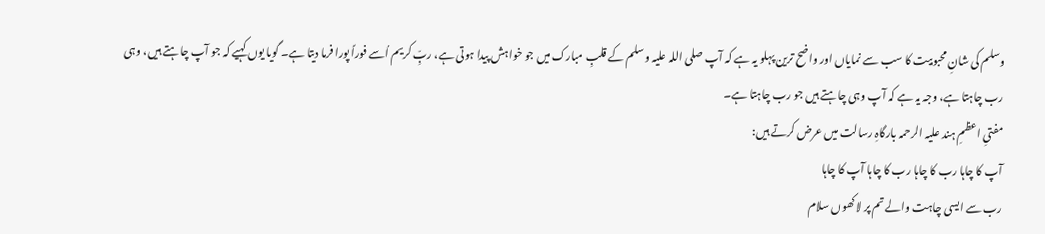وسلم کی شانِ محبوبیت کا سب سے نمایاں اور واضح ترین پہلو یہ ہے کہ آپ صلی اللہ علیہ وسلم کے قلبِ مبارک میں جو خواہش پیدا ہوتی ہے، ربِّ کریم اُسے فوراً پورا فرما دیتا ہے۔ گویا یوں کہیے کہ جو آپ چاہتے ہیں، وہی رب چاہتا ہے، وجہ یہ ہے کہ آپ وہی چاہتے ہیں جو رب چاہتا ہے۔
مفتیِ اعظمِ ہند علیہ الرحمہ بارگاہِ رسالت میں عرض کرتے ہیں:
آپ کا چاہا رب کا چاہا رب کا چاہا آپ کا چاہا
رب سے ایسی چاہت والے تم پر لاکھوں سلام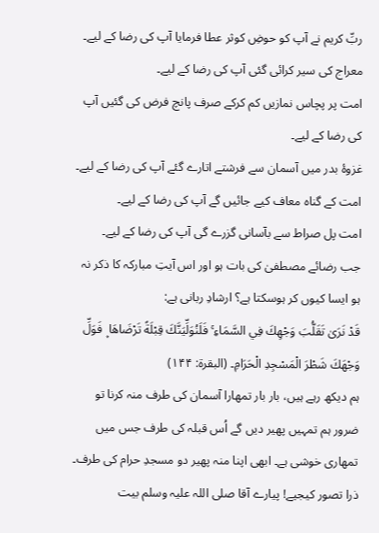ربِّ کریم نے آپ کو حوضِ کوثر عطا فرمایا آپ کی رضا کے لیے۔
معراج کی سیر کرائی گئی آپ کی رضا کے لیے۔
امت پر پچاس نمازیں کم کرکے صرف پانچ فرض کی گئیں آپ کی رضا کے لیے۔
غزوۂ بدر میں آسمان سے فرشتے اتارے گئے آپ کی رضا کے لیے۔
امت کے گناہ معاف کیے جائیں گے آپ کی رضا کے لیے۔
امت پل صراط سے بآسانی گزرے گی آپ کی رضا کے لیے۔
جب رضائے مصطفیٰ کی بات ہو اور اس آیتِ مبارکہ کا ذکر نہ ہو ایسا کیوں کر ہوسکتا ہے؟ ارشادِ ربانی ہے:
قَدْ نَرَىٰ تَقَلُّبَ وَجْهِكَ فِي السَّمَاءِ ۚ فَلَنُوَلِّيَنَّكَ قِبْلَةً تَرْضَاهَا ۪ فَوَلِّ وَجْهَكَ شَطْرَ الْمَسْجِدِ الْحَرَامِ۔ (البقرۃ: ۱۴۴)
ہم دیکھ رہے ہیں، بار بار تمھارا آسمان کی طرف منہ کرنا تو ضرور ہم تمہیں پھیر دیں گے اُس قبلہ کی طرف جس میں تمھاری خوشی ہے۔ ابھی اپنا منہ پھیر دو مسجدِ حرام کی طرف۔
ذرا تصور کیجیے! پیارے آقا صلی اللہ علیہ وسلم بیت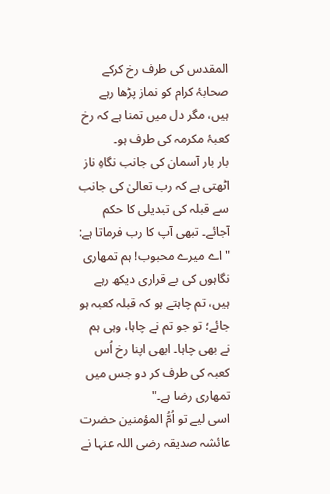المقدس کی طرف رخ کرکے صحابۂ کرام کو نماز پڑھا رہے ہیں، مگر دل میں تمنا ہے کہ رخ کعبۂ مکرمہ کی طرف ہو۔
بار بار آسمان کی جانب نگاہِ ناز اٹھتی ہے کہ رب تعالیٰ کی جانب سے قبلہ کی تبدیلی کا حکم آجائے۔ تبھی آپ کا رب فرماتا ہے:
"اے میرے محبوب! ہم تمھاری نگاہوں کی بے قراری دیکھ رہے ہیں، تم چاہتے ہو کہ قبلہ کعبہ ہو جائے؛ تو جو تم نے چاہا، وہی ہم نے بھی چاہا۔ ابھی اپنا رخ اُس کعبہ کی طرف کر دو جس میں تمھاری رضا ہے۔"
اسی لیے تو اُمُّ المؤمنین حضرت عائشہ صدیقہ رضی اللہ عنہا نے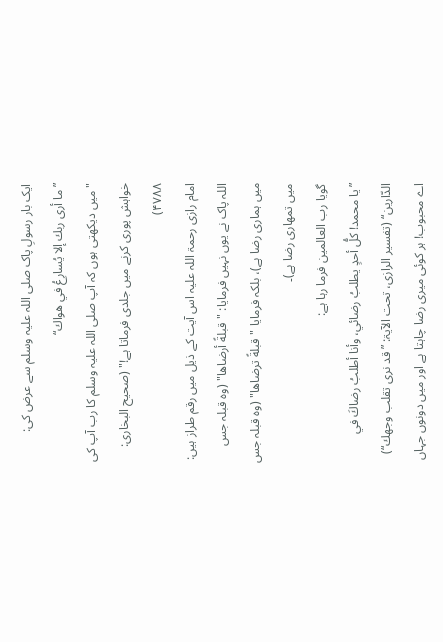ایک بار رسولِ پاک صلی اللہ علیہ وسلم سے عرض کی:
”ما أرى ربك إلا يُسارِعُ في هواك“
"میں دیکھتی ہوں کہ آپ صلی اللہ علیہ وسلم کا رب آپ کی خواہش پوری کرنے میں جلدی فرماتا ہے!" (صحیح البخاری: ۴۷۸۸)
امام رازی رحمۃ اللہ علیہ اس آیت کے ذیل میں رقم طراز ہیں:
اللہ پاک نے یوں نہیں فرمایا: "قبلةً أرضاها" (وہ قبلہ جس میں ہماری رضا ہے)، بلکہ فرمایا "قبلةً ترضاها" (وہ قبلہ جس میں تمھاری رضا ہے)۔
گویا رب العالمین فرما رہا ہے:
”يا محمد! كلُّ أحدٍ يطلبُ رضائي، وأنا أطلبُ رضاكَ في الدّارين“ (تفسیر الرازی، تحت الآیۃ: ”قد نری تقلب وجهك“)
اے محبوب! ہر کوئی میری رضا چاہتا ہے اور میں دونوں جہاں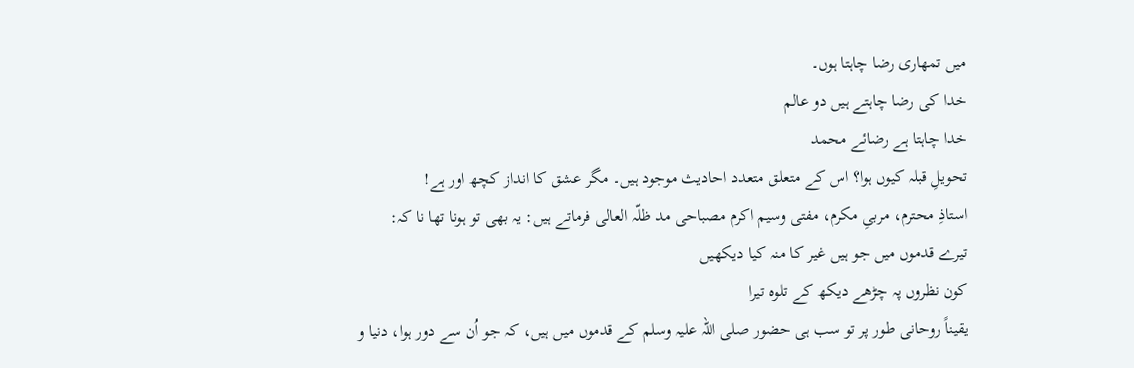میں تمھاری رضا چاہتا ہوں۔
خدا کی رضا چاہتے ہیں دو عالم
خدا چاہتا ہے رضائے محمد
تحویلِ قبلہ کیوں ہوا؟ اس کے متعلق متعدد احادیث موجود ہیں۔ مگر عشق کا انداز کچھ اور ہے!
استاذِ محترم، مربیِ مکرم، مفتی وسیم اکرم مصباحی مد ظلّہ العالی فرماتے ہیں: یہ بھی تو ہونا تھا نا کہ:
تیرے قدموں میں جو ہیں غیر کا منہ کیا دیکھیں
کون نظروں پہ چڑھے دیکھ کے تلوہ تیرا
یقیناً روحانی طور پر تو سب ہی حضور صلی اللہ علیہ وسلم کے قدموں میں ہیں، کہ جو اُن سے دور ہوا، دنیا و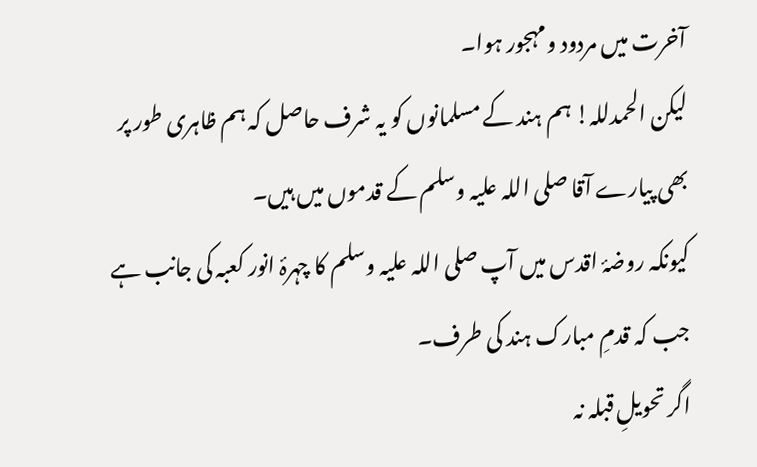آخرت میں مردود ومہجور ہوا۔
لیکن الحمدللہ! ہم ہند کے مسلمانوں کو یہ شرف حاصل کہ ہم ظاہری طور پر بھی پیارے آقا صلی اللہ علیہ وسلم کے قدموں میں ہیں۔
کیونکہ روضۂ اقدس میں آپ صلی اللہ علیہ وسلم کا چہرۂ انور کعبہ کی جانب ہے جب کہ قدمِ مبارک ہند کی طرف۔
اگر تحویلِ قبلہ نہ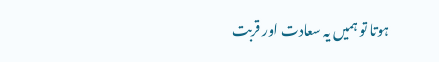ہوتا تو ہمیں یہ سعادت اور قربت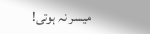میسر نہ ہوتی!